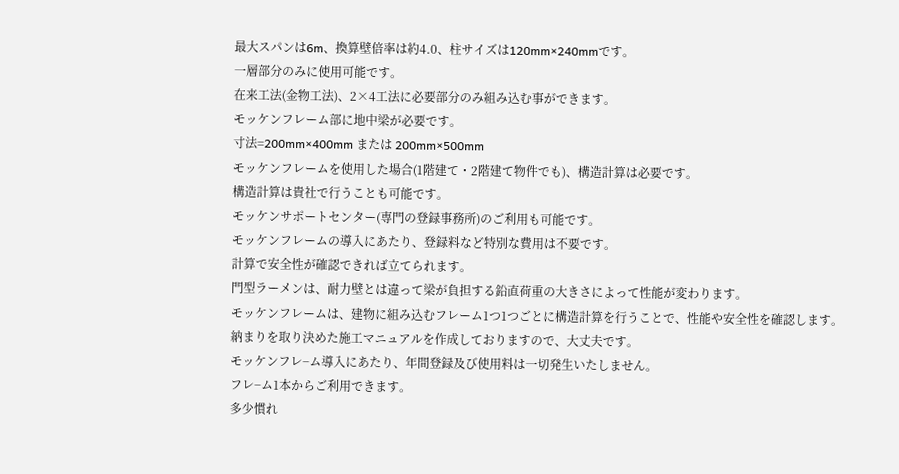最大スパンは6m、換算壁倍率は約4.0、柱サイズは120mm×240mmです。
一層部分のみに使用可能です。
在来工法(金物工法)、2×4工法に必要部分のみ組み込む事ができます。
モッケンフレーム部に地中梁が必要です。
寸法=200mm×400mm または 200mm×500mm
モッケンフレームを使用した場合(1階建て・2階建て物件でも)、構造計算は必要です。
構造計算は貴社で行うことも可能です。
モッケンサポートセンター(専門の登録事務所)のご利用も可能です。
モッケンフレームの導入にあたり、登録料など特別な費用は不要です。
計算で安全性が確認できれば立てられます。
門型ラーメンは、耐力壁とは違って梁が負担する鉛直荷重の大きさによって性能が変わります。
モッケンフレームは、建物に組み込むフレーム1つ1つごとに構造計算を行うことで、性能や安全性を確認します。
納まりを取り決めた施工マニュアルを作成しておりますので、大丈夫です。
モッケンフレ−ム導入にあたり、年間登録及び使用料は一切発生いたしません。
フレ−ム1本からご利用できます。
多少慣れ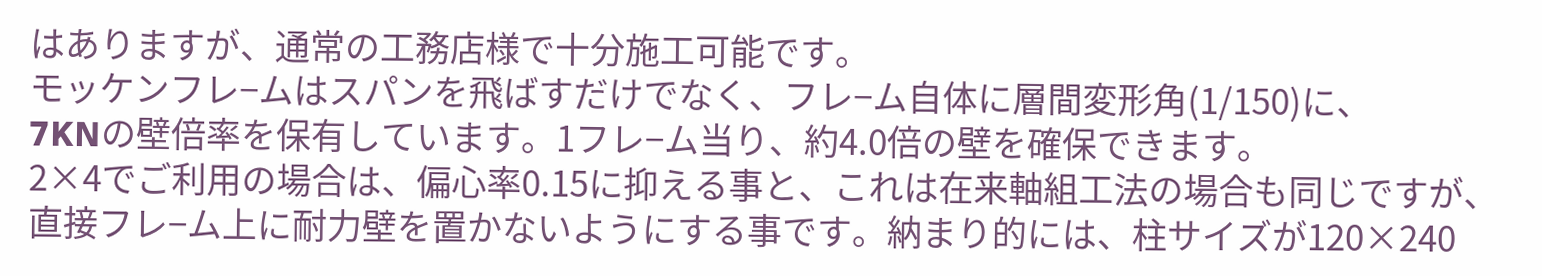はありますが、通常の工務店様で十分施工可能です。
モッケンフレ−ムはスパンを飛ばすだけでなく、フレ−ム自体に層間変形角(1/150)に、
7KNの壁倍率を保有しています。1フレ−ム当り、約4.0倍の壁を確保できます。
2×4でご利用の場合は、偏心率0.15に抑える事と、これは在来軸組工法の場合も同じですが、
直接フレ−ム上に耐力壁を置かないようにする事です。納まり的には、柱サイズが120×240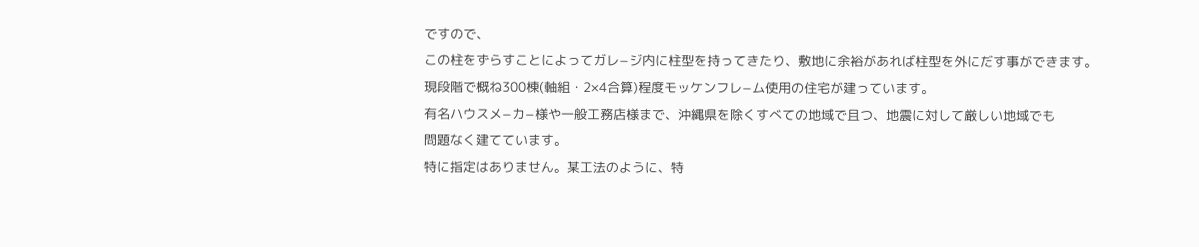ですので、
この柱をずらすことによってガレ−ジ内に柱型を持ってきたり、敷地に余裕があれば柱型を外にだす事ができます。
現段階で概ね300棟(軸組・2×4合算)程度モッケンフレ−ム使用の住宅が建っています。
有名ハウスメ−カ−様や一般工務店様まで、沖縄県を除くすべての地域で且つ、地震に対して厳しい地域でも
問題なく建てています。
特に指定はありません。某工法のように、特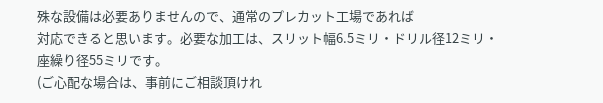殊な設備は必要ありませんので、通常のプレカット工場であれば
対応できると思います。必要な加工は、スリット幅6.5ミリ・ドリル径12ミリ・座繰り径55ミリです。
(ご心配な場合は、事前にご相談頂けれ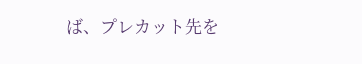ば、プレカット先を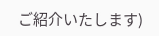ご紹介いたします)